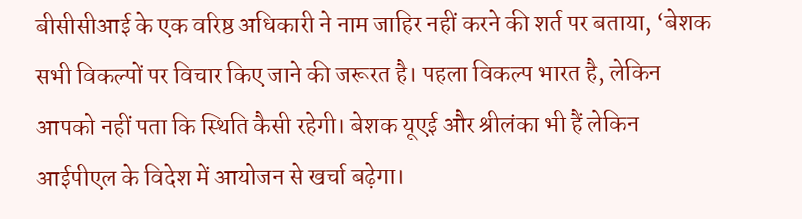बीसीसीआई के एक वरिष्ठ अधिकारी ने नाम जाहिर नहीं करने की शर्त पर बताया, ‘बेशक सभी विकल्पों पर विचार किए जाने की जरूरत है। पहला विकल्प भारत है, लेकिन आपको नहीं पता कि स्थिति कैसी रहेगी। बेशक यूएई और श्रीलंका भी हैं लेकिन आईपीएल के विदेश में आयोजन से खर्चा बढ़ेगा।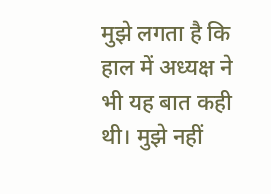मुझे लगता है कि हाल में अध्यक्ष ने भी यह बात कही थी। मुझे नहीं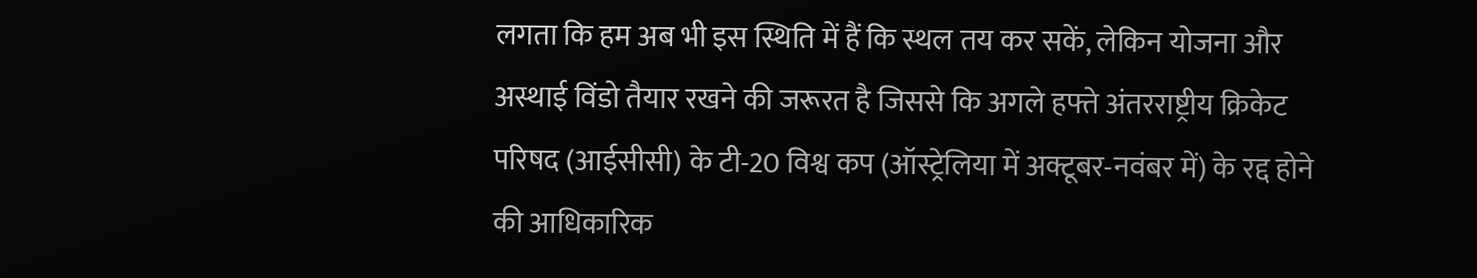लगता कि हम अब भी इस स्थिति में हैं कि स्थल तय कर सकें, लेकिन योजना और अस्थाई विंडो तैयार रखने की जरूरत है जिससे कि अगले हफ्ते अंतरराष्ट्रीय क्रिकेट परिषद (आईसीसी) के टी-20 विश्व कप (ऑस्ट्रेलिया में अक्टूबर-नवंबर में) के रद्द होने की आधिकारिक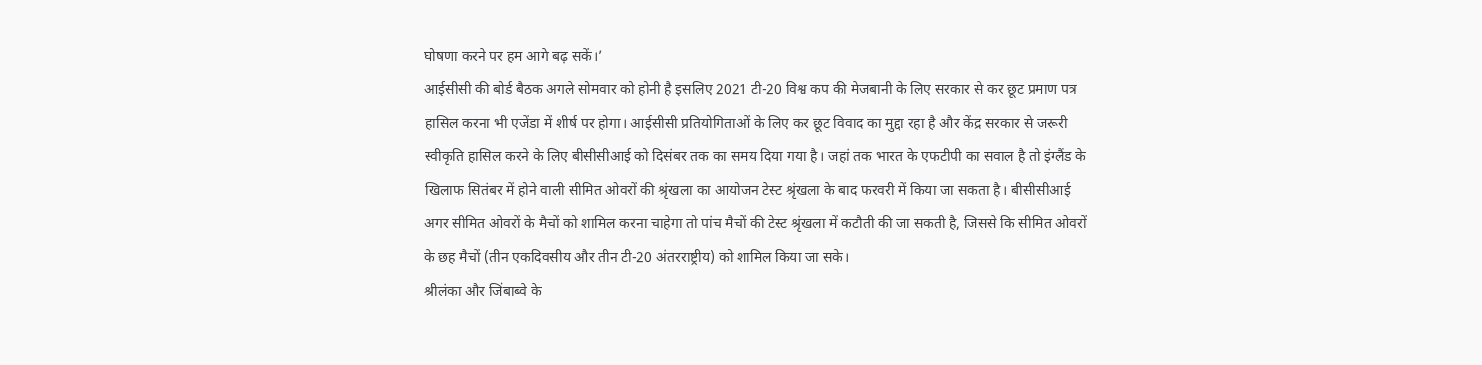घोषणा करने पर हम आगे बढ़ सकें।’
आईसीसी की बोर्ड बैठक अगले सोमवार को होनी है इसलिए 2021 टी-20 विश्व कप की मेजबानी के लिए सरकार से कर छूट प्रमाण पत्र हासिल करना भी एजेंडा में शीर्ष पर होगा। आईसीसी प्रतियोगिताओं के लिए कर छूट विवाद का मुद्दा रहा है और केंद्र सरकार से जरूरी स्वीकृति हासिल करने के लिए बीसीसीआई को दिसंबर तक का समय दिया गया है। जहां तक भारत के एफटीपी का सवाल है तो इंग्लैंड के खिलाफ सितंबर में होने वाली सीमित ओवरों की श्रृंखला का आयोजन टेस्ट श्रृंखला के बाद फरवरी में किया जा सकता है। बीसीसीआई अगर सीमित ओवरों के मैचों को शामिल करना चाहेगा तो पांच मैचों की टेस्ट श्रृंखला में कटौती की जा सकती है, जिससे कि सीमित ओवरों के छह मैचों (तीन एकदिवसीय और तीन टी-20 अंतरराष्ट्रीय) को शामिल किया जा सके।
श्रीलंका और जिंबाब्वे के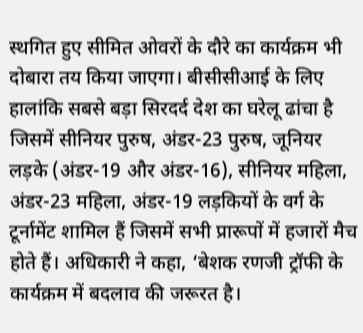स्थगित हुए सीमित ओवरों के दौरे का कार्यक्रम भी दोबारा तय किया जाएगा। बीसीसीआई के लिए हालांकि सबसे बड़ा सिरदर्द देश का घरेलू ढांचा है जिसमें सीनियर पुरुष, अंडर-23 पुरुष, जूनियर लड़के (अंडर-19 और अंडर-16), सीनियर महिला, अंडर-23 महिला, अंडर-19 लड़कियों के वर्ग के टूर्नामेंट शामिल हैं जिसमें सभी प्रारूपों में हजारों मैच होते हैं। अधिकारी ने कहा, ‘बेशक रणजी ट्रॉफी के कार्यक्रम में बदलाव की जरूरत है।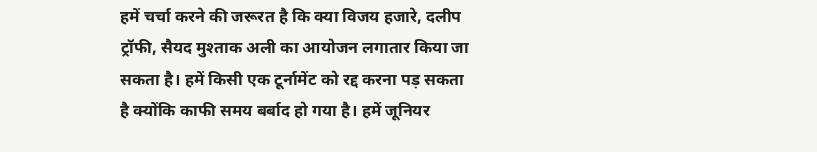हमें चर्चा करने की जरूरत है कि क्या विजय हजारे, दलीप ट्रॉफी, सैयद मुश्ताक अली का आयोजन लगातार किया जा सकता है। हमें किसी एक टूर्नामेंट को रद्द करना पड़ सकता है क्योंकि काफी समय बर्बाद हो गया है। हमें जूनियर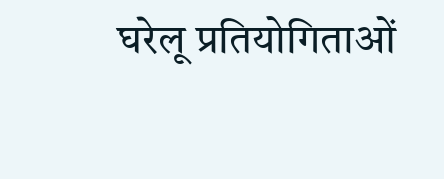घरेलू प्रतियोगिताओं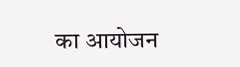का आयोजन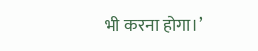भी करना होगा।’